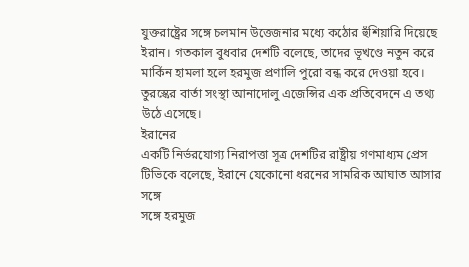যুক্তরাষ্ট্রের সঙ্গে চলমান উত্তেজনার মধ্যে কঠোর হুঁশিয়ারি দিয়েছে ইরান। গতকাল বুধবার দেশটি বলেছে, তাদের ভূখণ্ডে নতুন করে মার্কিন হামলা হলে হরমুজ প্রণালি পুরো বন্ধ করে দেওয়া হবে। তুরস্কের বার্তা সংস্থা আনাদোলু এজেন্সির এক প্রতিবেদনে এ তথ্য উঠে এসেছে।
ইরানের
একটি নির্ভরযোগ্য নিরাপত্তা সূত্র দেশটির রাষ্ট্রীয় গণমাধ্যম প্রেস টিভিকে বলেছে, ইরানে যেকোনো ধরনের সামরিক আঘাত আসার সঙ্গে
সঙ্গে হরমুজ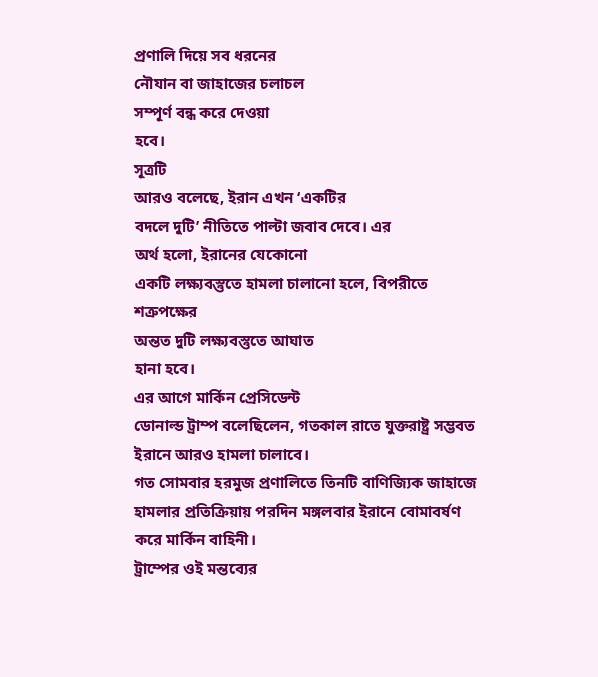প্রণালি দিয়ে সব ধরনের
নৌযান বা জাহাজের চলাচল
সম্পূর্ণ বন্ধ করে দেওয়া
হবে।
সূত্রটি
আরও বলেছে, ইরান এখন ‘একটির
বদলে দুটি’ নীতিতে পাল্টা জবাব দেবে। এর
অর্থ হলো, ইরানের যেকোনো
একটি লক্ষ্যবস্তুতে হামলা চালানো হলে, বিপরীতে শত্রুপক্ষের
অন্তত দুটি লক্ষ্যবস্তুতে আঘাত
হানা হবে।
এর আগে মার্কিন প্রেসিডেন্ট
ডোনাল্ড ট্রাম্প বলেছিলেন, গতকাল রাতে যুক্তরাষ্ট্র সম্ভবত
ইরানে আরও হামলা চালাবে।
গত সোমবার হরমুজ প্রণালিতে তিনটি বাণিজ্যিক জাহাজে হামলার প্রতিক্রিয়ায় পরদিন মঙ্গলবার ইরানে বোমাবর্ষণ করে মার্কিন বাহিনী।
ট্রাম্পের ওই মন্তব্যের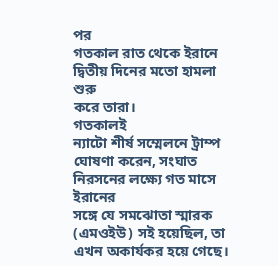পর
গতকাল রাত থেকে ইরানে
দ্বিতীয় দিনের মতো হামলা শুরু
করে তারা।
গতকালই
ন্যাটো শীর্ষ সম্মেলনে ট্রাম্প ঘোষণা করেন, সংঘাত নিরসনের লক্ষ্যে গত মাসে ইরানের
সঙ্গে যে সমঝোতা স্মারক
(এমওইউ) সই হয়েছিল, তা
এখন অকার্যকর হয়ে গেছে।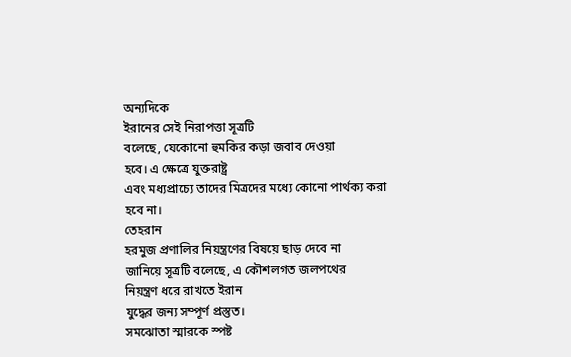অন্যদিকে
ইরানের সেই নিরাপত্তা সূত্রটি
বলেছে, যেকোনো হুমকির কড়া জবাব দেওয়া
হবে। এ ক্ষেত্রে যুক্তরাষ্ট্র
এবং মধ্যপ্রাচ্যে তাদের মিত্রদের মধ্যে কোনো পার্থক্য করা
হবে না।
তেহরান
হরমুজ প্রণালির নিয়ন্ত্রণের বিষয়ে ছাড় দেবে না
জানিয়ে সূত্রটি বলেছে, এ কৌশলগত জলপথের
নিয়ন্ত্রণ ধরে রাখতে ইরান
যুদ্ধের জন্য সম্পূর্ণ প্রস্তুত।
সমঝোতা স্মারকে স্পষ্ট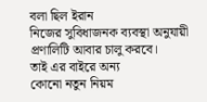বলা ছিল ইরান
নিজের সুবিধাজনক ব্যবস্থা অনুযায়ী প্রণালিটি আবার চালু করবে।
তাই এর বাইরে অন্য
কোনো নতুন নিয়ম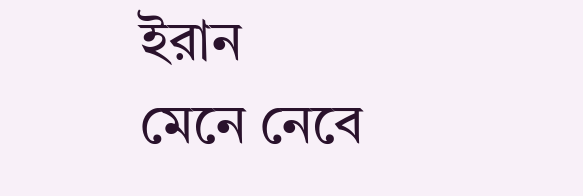ইরান
মেনে নেবে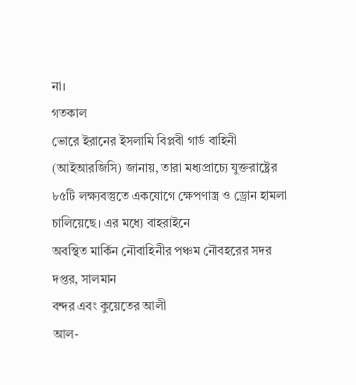না।
গতকাল
ভোরে ইরানের ইসলামি বিপ্লবী গার্ড বাহিনী (আইআরজিসি) জানায়, তারা মধ্যপ্রাচ্যে যুক্তরাষ্ট্রের
৮৫টি লক্ষ্যবস্তুতে একযোগে ক্ষেপণাস্ত্র ও ড্রোন হামলা
চালিয়েছে। এর মধ্যে বাহরাইনে
অবস্থিত মার্কিন নৌবাহিনীর পঞ্চম নৌবহরের সদর দপ্তর, সালমান
বন্দর এবং কুয়েতের আলী
আল-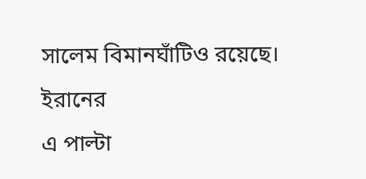সালেম বিমানঘাঁটিও রয়েছে।
ইরানের
এ পাল্টা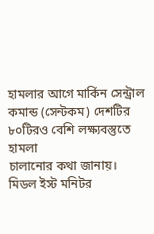হামলার আগে মার্কিন সেন্ট্রাল
কমান্ড (সেন্টকম) দেশটির ৮০টিরও বেশি লক্ষ্যবস্তুতে হামলা
চালানোর কথা জানায়।
মিডল ইস্ট মনিটর